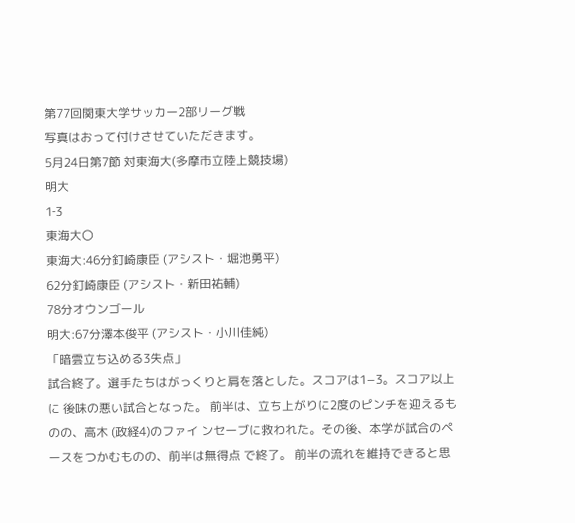第77回関東大学サッカー2部リーグ戦
写真はおって付けさせていただきます。
5月24日第7節 対東海大(多摩市立陸上競技場)
明大
1‐3
東海大〇
東海大:46分釘崎康臣 (アシスト・堀池勇平)
62分釘崎康臣 (アシスト・新田祐輔)
78分オウンゴール
明大:67分澤本俊平 (アシスト・小川佳純)
「暗雲立ち込める3失点」
試合終了。選手たちはがっくりと肩を落とした。スコアは1−3。スコア以上に 後味の悪い試合となった。 前半は、立ち上がりに2度のピンチを迎えるものの、高木 (政経4)のファイ ンセーブに救われた。その後、本学が試合のペースをつかむものの、前半は無得点 で終了。 前半の流れを維持できると思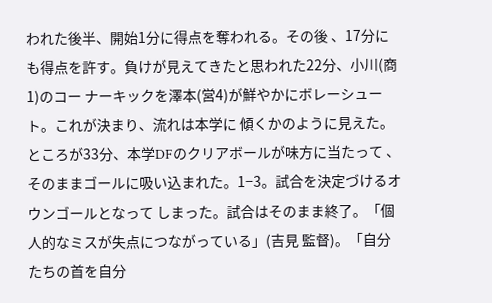われた後半、開始1分に得点を奪われる。その後 、17分にも得点を許す。負けが見えてきたと思われた22分、小川(商1)のコー ナーキックを澤本(営4)が鮮やかにボレーシュート。これが決まり、流れは本学に 傾くかのように見えた。ところが33分、本学DFのクリアボールが味方に当たって 、そのままゴールに吸い込まれた。1−3。試合を決定づけるオウンゴールとなって しまった。試合はそのまま終了。「個人的なミスが失点につながっている」(吉見 監督)。「自分たちの首を自分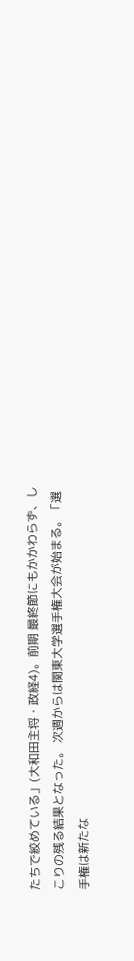たちで絞めている」(大和田主将・政経4)。前期 最終節にもかかわらず、しこりの残る結果となった。 次週からは関東大学選手権大会が始まる。「選手権は新たな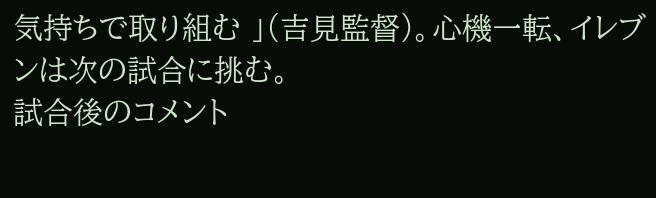気持ちで取り組む 」(吉見監督)。心機一転、イレブンは次の試合に挑む。
試合後のコメント